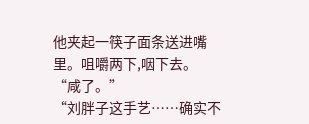他夹起一筷子面条送进嘴里。咀嚼两下,咽下去。
“咸了。”
“刘胖子这手艺……确实不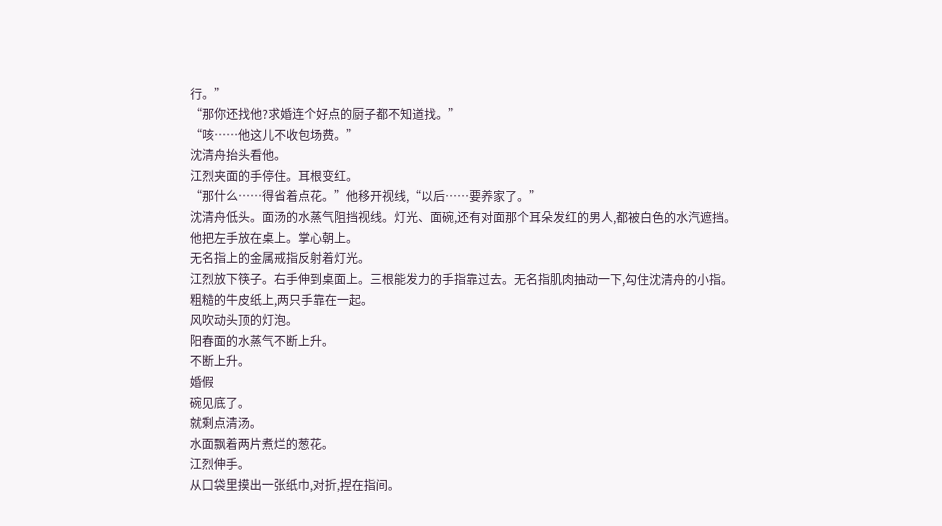行。”
“那你还找他?求婚连个好点的厨子都不知道找。”
“咳……他这儿不收包场费。”
沈清舟抬头看他。
江烈夹面的手停住。耳根变红。
“那什么……得省着点花。”他移开视线,“以后……要养家了。”
沈清舟低头。面汤的水蒸气阻挡视线。灯光、面碗,还有对面那个耳朵发红的男人,都被白色的水汽遮挡。
他把左手放在桌上。掌心朝上。
无名指上的金属戒指反射着灯光。
江烈放下筷子。右手伸到桌面上。三根能发力的手指靠过去。无名指肌肉抽动一下,勾住沈清舟的小指。
粗糙的牛皮纸上,两只手靠在一起。
风吹动头顶的灯泡。
阳春面的水蒸气不断上升。
不断上升。
婚假
碗见底了。
就剩点清汤。
水面飘着两片煮烂的葱花。
江烈伸手。
从口袋里摸出一张纸巾,对折,捏在指间。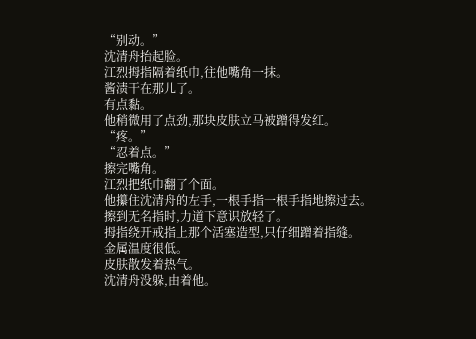“别动。”
沈清舟抬起脸。
江烈拇指隔着纸巾,往他嘴角一抹。
酱渍干在那儿了。
有点黏。
他稍微用了点劲,那块皮肤立马被蹭得发红。
“疼。”
“忍着点。”
擦完嘴角。
江烈把纸巾翻了个面。
他攥住沈清舟的左手,一根手指一根手指地擦过去。
擦到无名指时,力道下意识放轻了。
拇指绕开戒指上那个活塞造型,只仔细蹭着指缝。
金属温度很低。
皮肤散发着热气。
沈清舟没躲,由着他。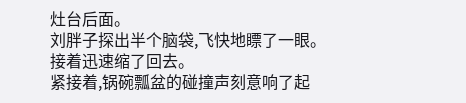灶台后面。
刘胖子探出半个脑袋,飞快地瞟了一眼。
接着迅速缩了回去。
紧接着,锅碗瓢盆的碰撞声刻意响了起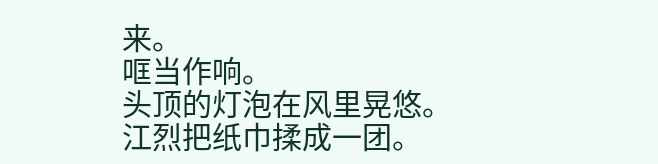来。
哐当作响。
头顶的灯泡在风里晃悠。
江烈把纸巾揉成一团。